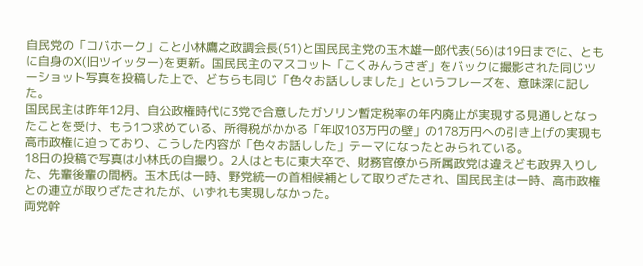自民党の「コバホーク」こと小林鷹之政調会長(51)と国民民主党の玉木雄一郎代表(56)は19日までに、ともに自身のX(旧ツイッター)を更新。国民民主のマスコット「こくみんうさぎ」をバックに撮影された同じツーショット写真を投稿した上で、どちらも同じ「色々お話ししました」というフレーズを、意味深に記した。
国民民主は昨年12月、自公政権時代に3党で合意したガソリン暫定税率の年内廃止が実現する見通しとなったことを受け、もう1つ求めている、所得税がかかる「年収103万円の壁」の178万円への引き上げの実現も高市政権に迫っており、こうした内容が「色々お話しした」テーマになったとみられている。
18日の投稿で写真は小林氏の自撮り。2人はともに東大卒で、財務官僚から所属政党は違えども政界入りした、先輩後輩の間柄。玉木氏は一時、野党統一の首相候補として取りざたされ、国民民主は一時、高市政権との連立が取りざたされたが、いずれも実現しなかった。
両党幹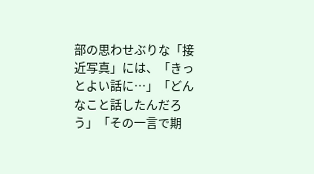部の思わせぶりな「接近写真」には、「きっとよい話に…」「どんなこと話したんだろう」「その一言で期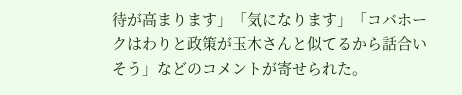待が高まります」「気になります」「コバホークはわりと政策が玉木さんと似てるから話合いそう」などのコメントが寄せられた。